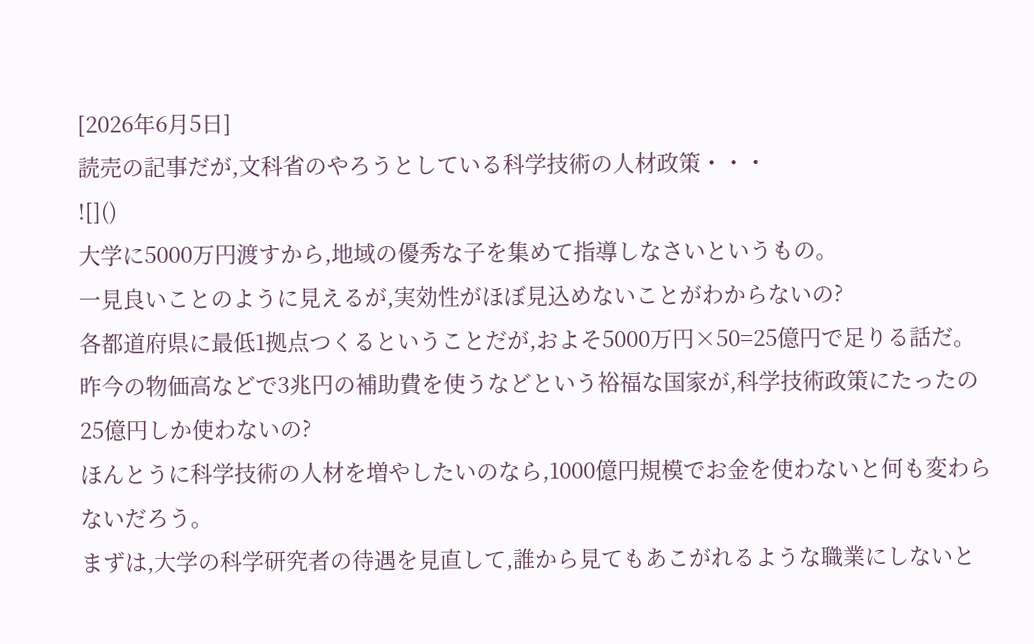[2026年6月5日]
読売の記事だが,文科省のやろうとしている科学技術の人材政策・・・
![]()
大学に5000万円渡すから,地域の優秀な子を集めて指導しなさいというもの。
一見良いことのように見えるが,実効性がほぼ見込めないことがわからないの?
各都道府県に最低1拠点つくるということだが,およそ5000万円×50=25億円で足りる話だ。
昨今の物価高などで3兆円の補助費を使うなどという裕福な国家が,科学技術政策にたったの25億円しか使わないの?
ほんとうに科学技術の人材を増やしたいのなら,1000億円規模でお金を使わないと何も変わらないだろう。
まずは,大学の科学研究者の待遇を見直して,誰から見てもあこがれるような職業にしないと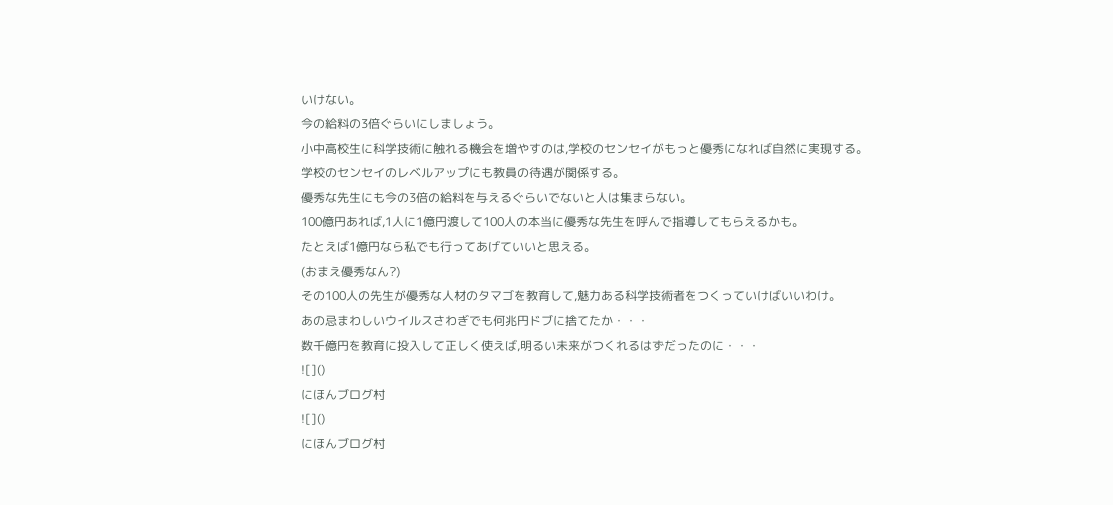いけない。
今の給料の3倍ぐらいにしましょう。
小中高校生に科学技術に触れる機会を増やすのは,学校のセンセイがもっと優秀になれば自然に実現する。
学校のセンセイのレベルアップにも教員の待遇が関係する。
優秀な先生にも今の3倍の給料を与えるぐらいでないと人は集まらない。
100億円あれば,1人に1億円渡して100人の本当に優秀な先生を呼んで指導してもらえるかも。
たとえば1億円なら私でも行ってあげていいと思える。
(おまえ優秀なん?)
その100人の先生が優秀な人材のタマゴを教育して,魅力ある科学技術者をつくっていけばいいわけ。
あの忌まわしいウイルスさわぎでも何兆円ドブに捨てたか・・・
数千億円を教育に投入して正しく使えば,明るい未来がつくれるはずだったのに・・・
![]()
にほんブログ村
![]()
にほんブログ村